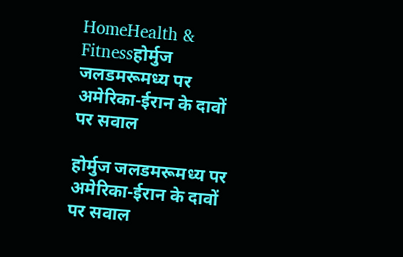HomeHealth & Fitnessहोर्मुज जलडमरूमध्य पर अमेरिका-ईरान के दावों पर सवाल

होर्मुज जलडमरूमध्य पर अमेरिका-ईरान के दावों पर सवाल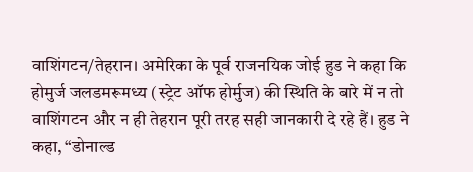वाशिंगटन/तेहरान। अमेरिका के पूर्व राजनयिक जोई हुड ने कहा कि होमुर्ज जलडमरूमध्य (स्ट्रेट ऑफ होर्मुज) की स्थिति के बारे में न तो वाशिंगटन और न ही तेहरान पूरी तरह सही जानकारी दे रहे हैं। हुड ने कहा, “डोनाल्ड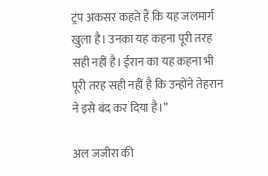ट्रंप अकसर कहते हैं कि यह जलमार्ग खुला है। उनका यह कहना पूरी तरह सही नहीं है। ईरान का यह कहना भी पूरी तरह सही नहीं है कि उन्होंने तेहरान ने इसे बंद कर दिया है।”

अल जजीरा की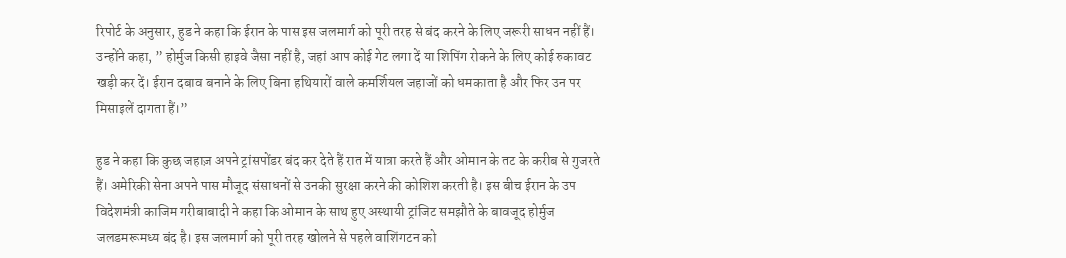रिपोर्ट के अनुसार, हुड ने कहा कि ईरान के पास इस जलमार्ग को पूरी तरह से बंद करने के लिए जरूरी साधन नहीं हैं। उन्होंने कहा, ” होर्मुज किसी हाइवे जैसा नहीं है, जहां आप कोई गेट लगा दें या शिपिंग रोकने के लिए कोई रुकावट खड़ी कर दें। ईरान दबाव बनाने के लिए बिना हथियारों वाले कमर्शियल जहाजों को धमकाता है और फिर उन पर मिसाइलें दागता हैं।”

हुड ने कहा कि कुछ जहाज़ अपने ट्रांसपोंडर बंद कर देते हैं रात में यात्रा करते हैं और ओमान के तट के करीब से गुजरते हैं। अमेरिकी सेना अपने पास मौजूद संसाधनों से उनकी सुरक्षा करने की कोशिश करती है। इस बीच ईरान के उप विदेशमंत्री काजिम गरीबाबादी ने कहा कि ओमान के साथ हुए अस्थायी ट्रांजिट समझौते के बावजूद होर्मुज जलडमरूमध्य बंद है। इस जलमार्ग को पूरी तरह खोलने से पहले वाशिंगटन को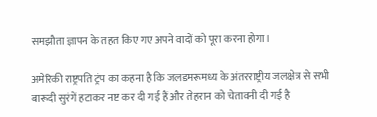समझौता ज्ञापन के तहत किए गए अपने वादों को पूरा करना होगा।

अमेरिकी राष्ट्रपति ट्रंप का कहना है कि जलडमरूमध्य के अंतरराष्ट्रीय जलक्षेत्र से सभी बारूदी सुरंगें हटाकर नष्ट कर दी गई हैं और तेहरान को चेतावनी दी गई है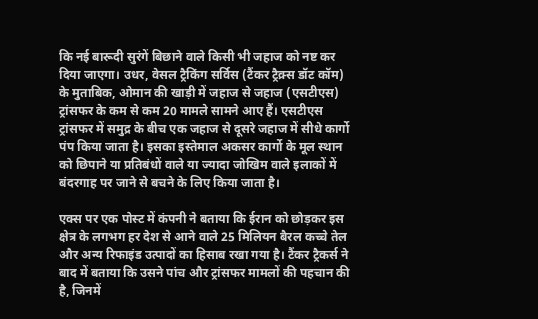कि नई बारूदी सुरंगें बिछाने वाले किसी भी जहाज को नष्ट कर दिया जाएगा। उधर, वेसल ट्रैकिंग सर्विस (टैंकर ट्रैक्र्स डॉट कॉम) के मुताबिक, ओमान की खाड़ी में जहाज से जहाज (एसटीएस) ट्रांसफर के कम से कम 20 मामले सामने आए हैं। एसटीएस ट्रांसफर में समुद्र के बीच एक जहाज से दूसरे जहाज में सीधे कार्गो पंप किया जाता है। इसका इस्तेमाल अकसर कार्गो के मूल स्थान को छिपाने या प्रतिबंधों वाले या ज्यादा जोखिम वाले इलाकों में बंदरगाह पर जाने से बचने के लिए किया जाता है।

एक्स पर एक पोस्ट में कंपनी ने बताया कि ईरान को छोड़कर इस क्षेत्र के लगभग हर देश से आने वाले 25 मिलियन बैरल कच्चे तेल और अन्य रिफाइंड उत्पादों का हिसाब रखा गया है। टैंकर ट्रैकर्स ने बाद में बताया कि उसने पांच और ट्रांसफर मामलों की पहचान की है, जिनमें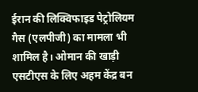ईरान की लिक्विफाइड पेट्रोलियम गैस (एलपीजी) का मामला भी शामिल है। ओमान की खाड़ी एसटीएस के लिए अहम केंद्र बन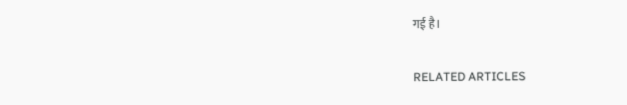गई है।

RELATED ARTICLES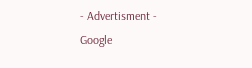- Advertisment -
Google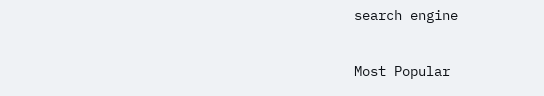search engine

Most Popular